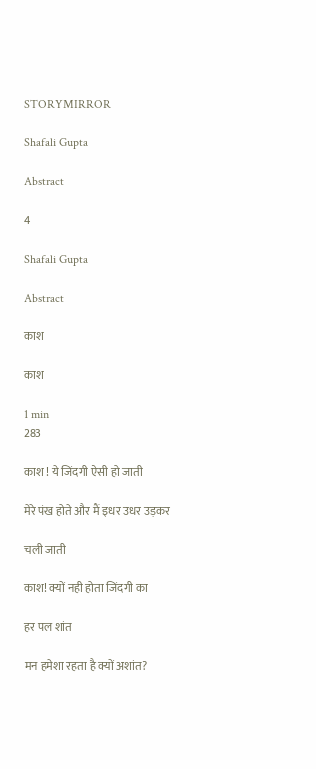STORYMIRROR

Shafali Gupta

Abstract

4

Shafali Gupta

Abstract

काश

काश

1 min
283

काश ! ये जिंदगी ऐसी हो जाती

मेरे पंख होते और मैं इधर उधर उड़कर

चली जाती

काश! क्यों नही होता जिंदगी का

हर पल शांत

मन हमेशा रहता है क्यों अशांत?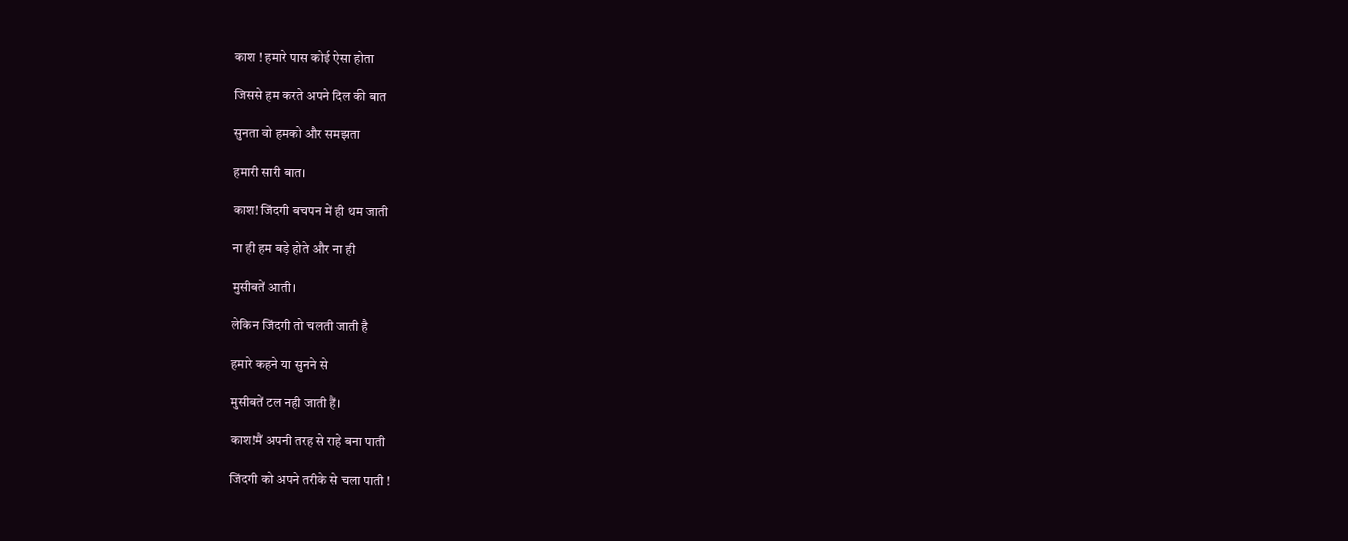काश ! हमारे पास कोई ऐसा होता

जिससे हम करते अपने दिल की बात

सुनता वो हमको और समझता

हमारी सारी बात।

काश! जिंदगी बचपन में ही थम जाती

ना ही हम बड़े होते और ना ही

मुसीबतें आती।

लेकिन जिंदगी तो चलती जाती है

हमारे कहने या सुनने से

मुसीबतें टल नही जाती हैं।

काश!मैं अपनी तरह से राहे बना पाती

जिंदगी को अपने तरीके से चला पाती !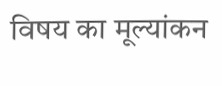विषय का मूल्यांकन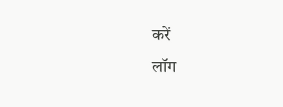करें
लॉग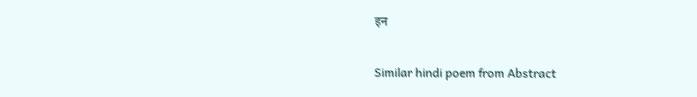इन

Similar hindi poem from Abstract